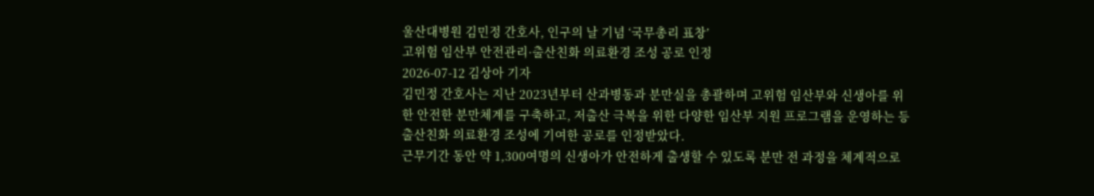울산대병원 김민정 간호사, 인구의 날 기념 ‘국무총리 표창’
고위험 임산부 안전관리·출산친화 의료환경 조성 공로 인정
2026-07-12 김상아 기자
김민정 간호사는 지난 2023년부터 산과병동과 분만실을 총괄하며 고위험 임산부와 신생아를 위한 안전한 분만체계를 구축하고, 저출산 극복을 위한 다양한 임산부 지원 프로그램을 운영하는 등 출산친화 의료환경 조성에 기여한 공로를 인정받았다.
근무기간 동안 약 1,300여명의 신생아가 안전하게 출생할 수 있도록 분만 전 과정을 체계적으로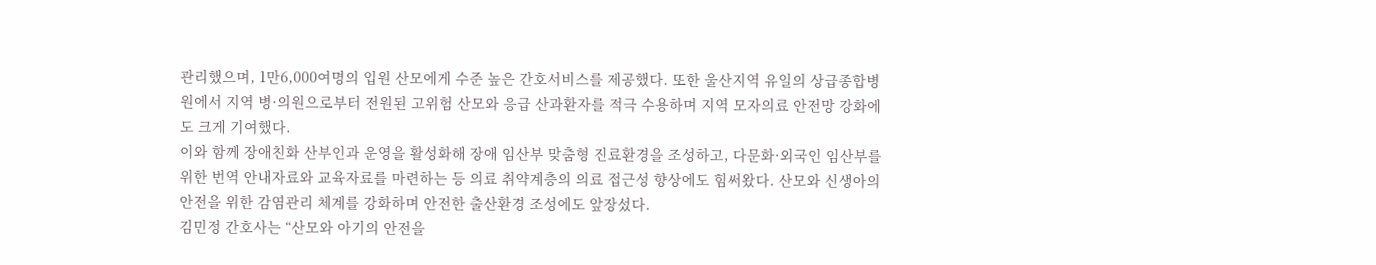관리했으며, 1만6,000여명의 입원 산모에게 수준 높은 간호서비스를 제공했다. 또한 울산지역 유일의 상급종합병원에서 지역 병·의원으로부터 전원된 고위험 산모와 응급 산과환자를 적극 수용하며 지역 모자의료 안전망 강화에도 크게 기여했다.
이와 함께 장애친화 산부인과 운영을 활성화해 장애 임산부 맞춤형 진료환경을 조성하고, 다문화·외국인 임산부를 위한 번역 안내자료와 교육자료를 마련하는 등 의료 취약계층의 의료 접근성 향상에도 힘써왔다. 산모와 신생아의 안전을 위한 감염관리 체계를 강화하며 안전한 출산환경 조성에도 앞장섰다.
김민정 간호사는 “산모와 아기의 안전을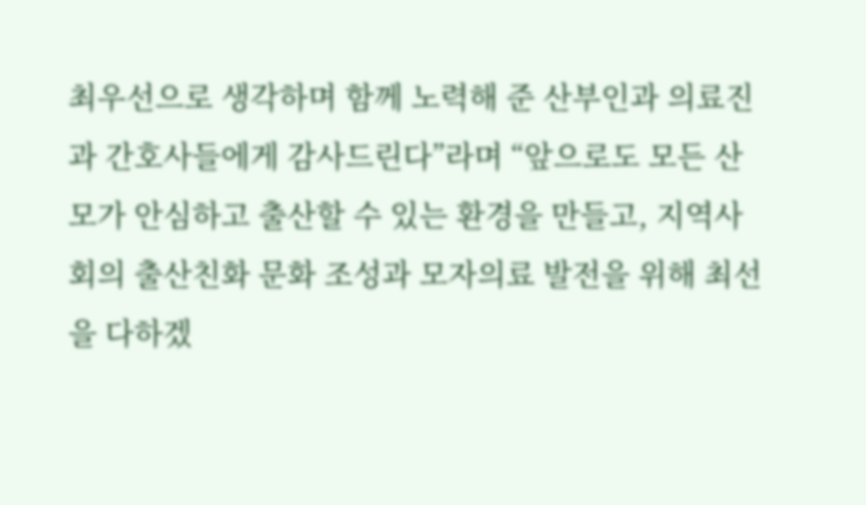최우선으로 생각하며 함께 노력해 준 산부인과 의료진과 간호사들에게 감사드린다”라며 “앞으로도 모든 산모가 안심하고 출산할 수 있는 환경을 만들고, 지역사회의 출산친화 문화 조성과 모자의료 발전을 위해 최선을 다하겠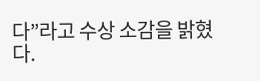다”라고 수상 소감을 밝혔다.